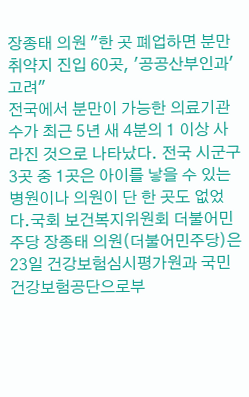장종태 의원 "한 곳 폐업하면 분만취약지 진입 60곳, '공공산부인과' 고려"
전국에서 분만이 가능한 의료기관 수가 최근 5년 새 4분의 1 이상 사라진 것으로 나타났다. 전국 시군구 3곳 중 1곳은 아이를 낳을 수 있는 병원이나 의원이 단 한 곳도 없었다.국회 보건복지위원회 더불어민주당 장종태 의원(더불어민주당)은 23일 건강보험심시평가원과 국민건강보험공단으로부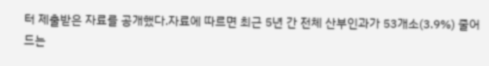터 제출받은 자료를 공개했다.자료에 따르면 최근 5년 간 전체 산부인과가 53개소(3.9%) 줄어드는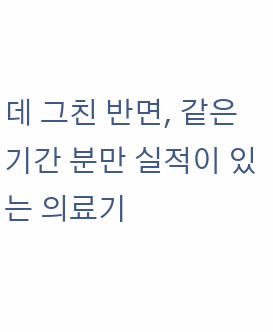데 그친 반면, 같은 기간 분만 실적이 있는 의료기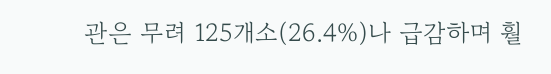관은 무려 125개소(26.4%)나 급감하며 훨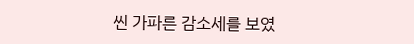씬 가파른 감소세를 보였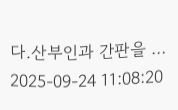다.산부인과 간판을 …
2025-09-24 11:08:20